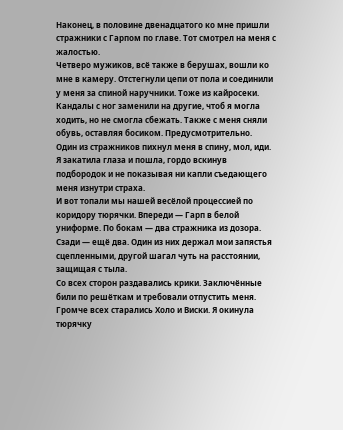Наконец, в половине двенадцатого ко мне пришли стражники с Гарпом по главе. Тот смотрел на меня с жалостью.
Четверо мужиков, всё также в берушах, вошли ко мне в камеру. Отстегнули цепи от пола и соединили у меня за спиной наручники. Тоже из кайросеки. Кандалы с ног заменили на другие, чтоб я могла ходить, но не смогла сбежать. Также с меня сняли обувь, оставляя босиком. Предусмотрительно.
Один из стражников пихнул меня в спину, мол, иди. Я закатила глаза и пошла, гордо вскинув подбородок и не показывая ни капли съедающего меня изнутри страха.
И вот топали мы нашей весёлой процессией по коридору тюрячки. Впереди — Гарп в белой униформе. По бокам — два стражника из дозора. Сзади — ещё два. Один из них держал мои запястья сцепленными, другой шагал чуть на расстоянии, защищая с тыла.
Со всех сторон раздавались крики. Заключённые били по решёткам и требовали отпустить меня. Громче всех старались Холо и Виски. Я окинула тюрячку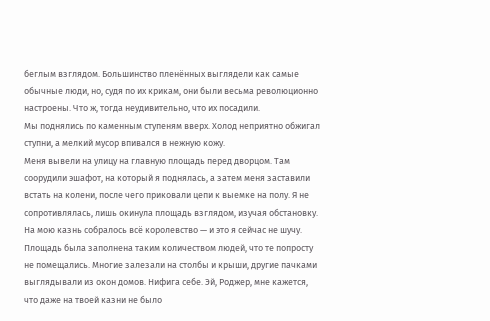беглым взглядом. Большинство пленённых выглядели как самые обычные люди, но, судя по их крикам, они были весьма революционно настроены. Что ж, тогда неудивительно, что их посадили.
Мы поднялись по каменным ступеням вверх. Холод неприятно обжигал ступни, а мелкий мусор впивался в нежную кожу.
Меня вывели на улицу на главную площадь перед дворцом. Там соорудили эшафот, на который я поднялась, а затем меня заставили встать на колени, после чего приковали цепи к выемке на полу. Я не сопротивлялась, лишь окинула площадь взглядом, изучая обстановку.
На мою казнь собралось всё королевство — и это я сейчас не шучу. Площадь была заполнена таким количеством людей, что те попросту не помещались. Многие залезали на столбы и крыши, другие пачками выглядывали из окон домов. Нифига себе. Эй, Роджер, мне кажется, что даже на твоей казни не было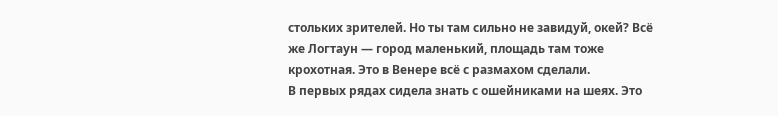стольких зрителей. Но ты там сильно не завидуй, окей? Всё же Логтаун — город маленький, площадь там тоже крохотная. Это в Венере всё с размахом сделали.
В первых рядах сидела знать с ошейниками на шеях. Это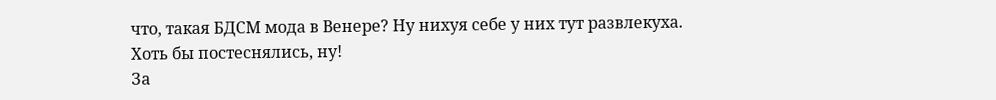что, такая БДСМ мода в Венере? Ну нихуя себе у них тут развлекуха. Хоть бы постеснялись, ну!
За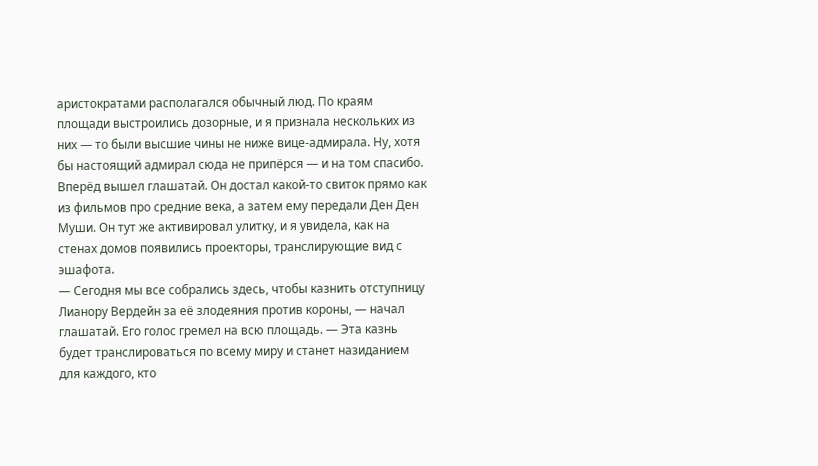аристократами располагался обычный люд. По краям площади выстроились дозорные, и я признала нескольких из них — то были высшие чины не ниже вице-адмирала. Ну, хотя бы настоящий адмирал сюда не припёрся — и на том спасибо.
Вперёд вышел глашатай. Он достал какой-то свиток прямо как из фильмов про средние века, а затем ему передали Ден Ден Муши. Он тут же активировал улитку, и я увидела, как на стенах домов появились проекторы, транслирующие вид с эшафота.
— Сегодня мы все собрались здесь, чтобы казнить отступницу Лианору Вердейн за её злодеяния против короны, — начал глашатай. Его голос гремел на всю площадь. — Эта казнь будет транслироваться по всему миру и станет назиданием для каждого, кто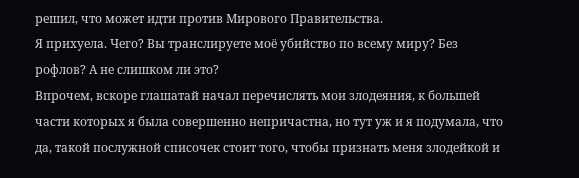решил, что может идти против Мирового Правительства.
Я прихуела. Чего? Вы транслируете моё убийство по всему миру? Без рофлов? А не слишком ли это?
Впрочем, вскоре глашатай начал перечислять мои злодеяния, к большей части которых я была совершенно непричастна, но тут уж и я подумала, что да, такой послужной списочек стоит того, чтобы признать меня злодейкой и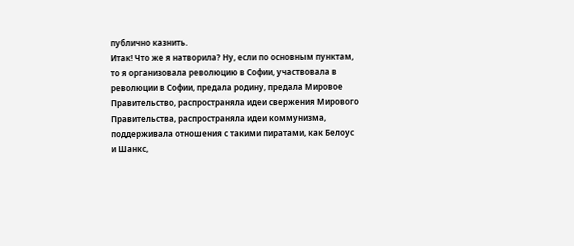публично казнить.
Итак! Что же я натворила? Ну, если по основным пунктам, то я организовала революцию в Софии, участвовала в революции в Софии, предала родину, предала Мировое Правительство, распространяла идеи свержения Мирового Правительства, распространяла идеи коммунизма, поддерживала отношения с такими пиратами, как Белоус и Шанкс,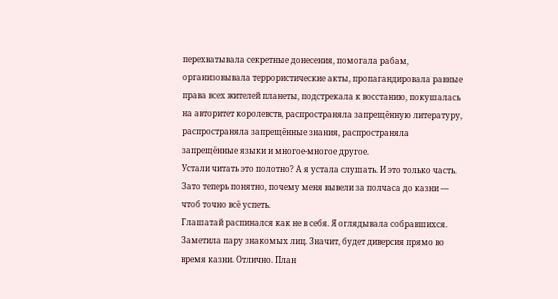перехватывала секретные донесения, помогала рабам, организовывала террористические акты, пропагандировала равные права всех жителей планеты, подстрекала к восстанию, покушалась на авторитет королевств, распространяла запрещённую литературу, распространяла запрещённые знания, распространяла запрещённые языки и многое-многое другое.
Устали читать это полотно? А я устала слушать. И это только часть. Зато теперь понятно, почему меня вывели за полчаса до казни — чтоб точно всё успеть.
Глашатай распинался как не в себя. Я оглядывала собравшихся. Заметила пару знакомых лиц. Значит, будет диверсия прямо во время казни. Отлично. План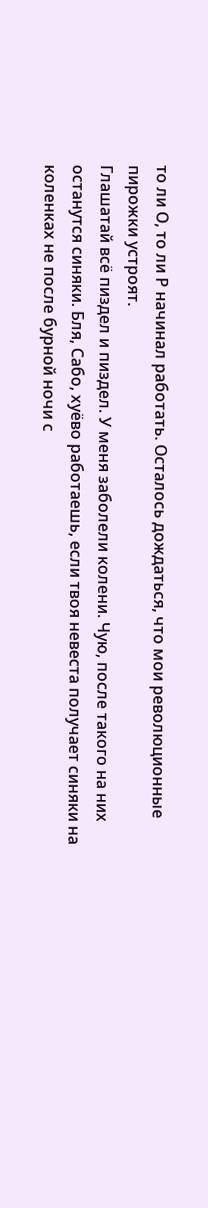то ли О, то ли Р начинал работать. Осталось дождаться, что мои революционные пирожки устроят.
Глашатай всё пиздел и пиздел. У меня заболели колени. Чую, после такого на них останутся синяки. Бля, Сабо, хуёво работаешь, если твоя невеста получает синяки на коленках не после бурной ночи с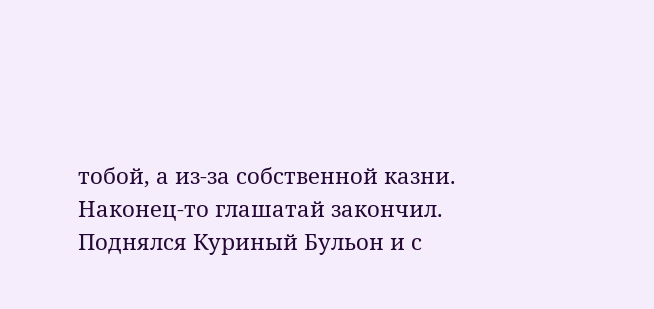тобой, а из-за собственной казни.
Наконец-то глашатай закончил. Поднялся Куриный Бульон и с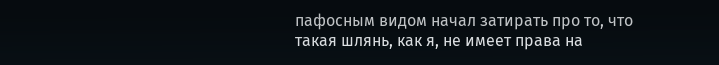пафосным видом начал затирать про то, что такая шлянь, как я, не имеет права на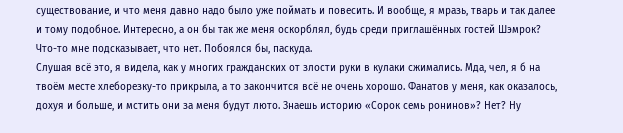существование, и что меня давно надо было уже поймать и повесить. И вообще, я мразь, тварь и так далее и тому подобное. Интересно, а он бы так же меня оскорблял, будь среди приглашённых гостей Шэмрок? Что-то мне подсказывает, что нет. Побоялся бы, паскуда.
Слушая всё это, я видела, как у многих гражданских от злости руки в кулаки сжимались. Мда, чел, я б на твоём месте хлеборезку-то прикрыла, а то закончится всё не очень хорошо. Фанатов у меня, как оказалось, дохуя и больше, и мстить они за меня будут люто. Знаешь историю «Сорок семь ронинов»? Нет? Ну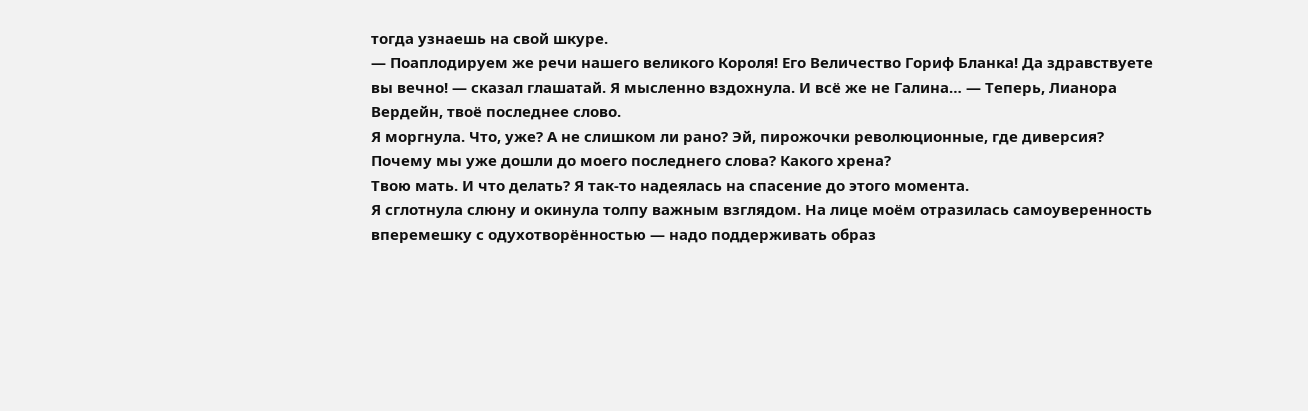тогда узнаешь на свой шкуре.
— Поаплодируем же речи нашего великого Короля! Его Величество Гориф Бланка! Да здравствуете вы вечно! — сказал глашатай. Я мысленно вздохнула. И всё же не Галина… — Теперь, Лианора Вердейн, твоё последнее слово.
Я моргнула. Что, уже? А не слишком ли рано? Эй, пирожочки революционные, где диверсия? Почему мы уже дошли до моего последнего слова? Какого хрена?
Твою мать. И что делать? Я так-то надеялась на спасение до этого момента.
Я сглотнула слюну и окинула толпу важным взглядом. На лице моём отразилась самоуверенность вперемешку с одухотворённостью — надо поддерживать образ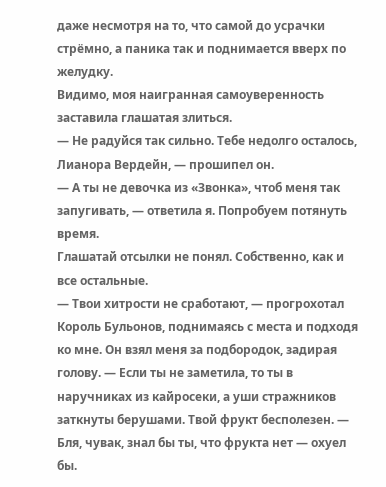даже несмотря на то, что самой до усрачки стрёмно, а паника так и поднимается вверх по желудку.
Видимо, моя наигранная самоуверенность заставила глашатая злиться.
— Не радуйся так сильно. Тебе недолго осталось, Лианора Вердейн, — прошипел он.
— А ты не девочка из «Звонка», чтоб меня так запугивать, — ответила я. Попробуем потянуть время.
Глашатай отсылки не понял. Собственно, как и все остальные.
— Твои хитрости не сработают, — прогрохотал Король Бульонов, поднимаясь с места и подходя ко мне. Он взял меня за подбородок, задирая голову. — Если ты не заметила, то ты в наручниках из кайросеки, а уши стражников заткнуты берушами. Твой фрукт бесполезен. — Бля, чувак, знал бы ты, что фрукта нет — охуел бы.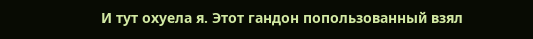И тут охуела я. Этот гандон попользованный взял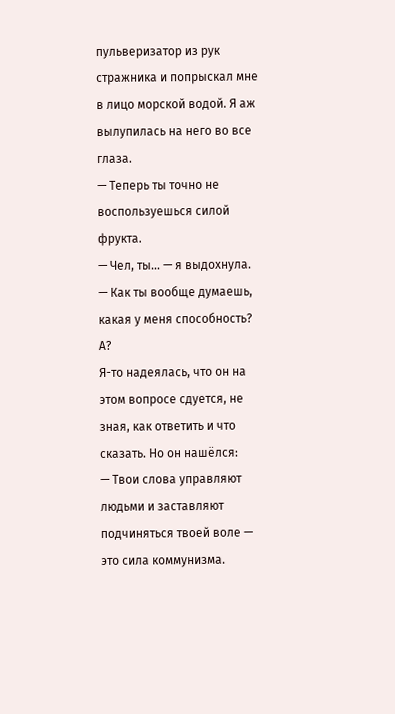пульверизатор из рук стражника и попрыскал мне в лицо морской водой. Я аж вылупилась на него во все глаза.
— Теперь ты точно не воспользуешься силой фрукта.
— Чел, ты… — я выдохнула. — Как ты вообще думаешь, какая у меня способность? А?
Я-то надеялась, что он на этом вопросе сдуется, не зная, как ответить и что сказать. Но он нашёлся:
— Твои слова управляют людьми и заставляют подчиняться твоей воле — это сила коммунизма.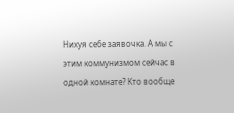Нихуя себе заявочка. А мы с этим коммунизмом сейчас в одной комнате? Кто вообще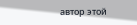автор этой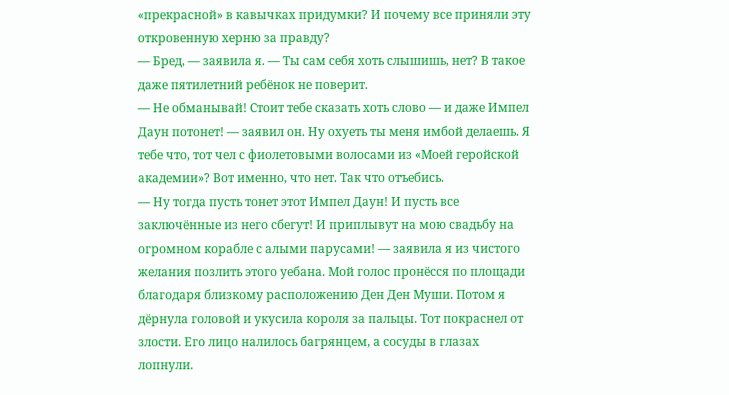«прекрасной» в кавычках придумки? И почему все приняли эту откровенную херню за правду?
— Бред, — заявила я. — Ты сам себя хоть слышишь, нет? В такое даже пятилетний ребёнок не поверит.
— Не обманывай! Стоит тебе сказать хоть слово — и даже Импел Даун потонет! — заявил он. Ну охуеть ты меня имбой делаешь. Я тебе что, тот чел с фиолетовыми волосами из «Моей геройской академии»? Вот именно, что нет. Так что отъебись.
— Ну тогда пусть тонет этот Импел Даун! И пусть все заключённые из него сбегут! И приплывут на мою свадьбу на огромном корабле с алыми парусами! — заявила я из чистого желания позлить этого уебана. Мой голос пронёсся по площади благодаря близкому расположению Ден Ден Муши. Потом я дёрнула головой и укусила короля за пальцы. Тот покраснел от злости. Его лицо налилось багрянцем, а сосуды в глазах лопнули.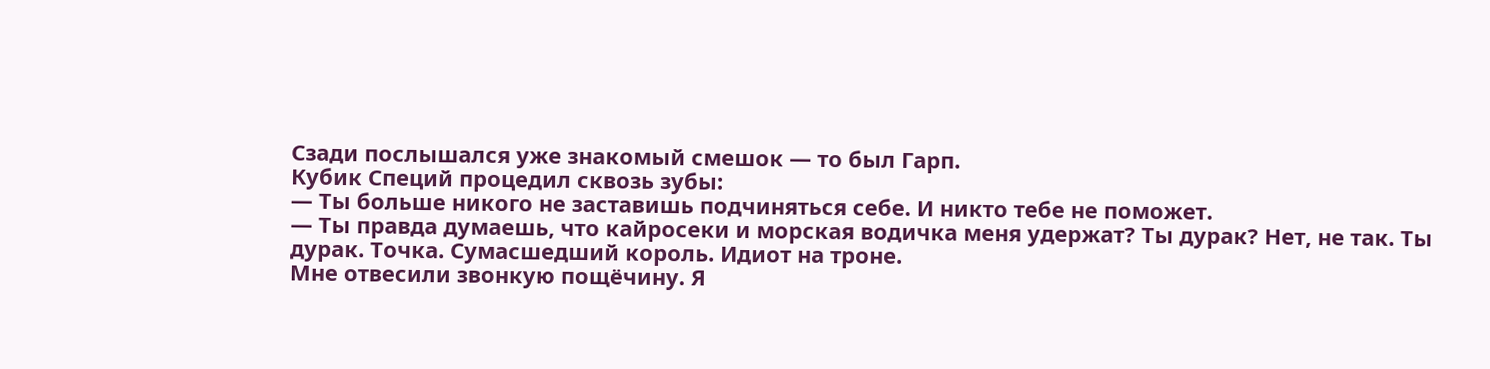Сзади послышался уже знакомый смешок — то был Гарп.
Кубик Специй процедил сквозь зубы:
— Ты больше никого не заставишь подчиняться себе. И никто тебе не поможет.
— Ты правда думаешь, что кайросеки и морская водичка меня удержат? Ты дурак? Нет, не так. Ты дурак. Точка. Сумасшедший король. Идиот на троне.
Мне отвесили звонкую пощёчину. Я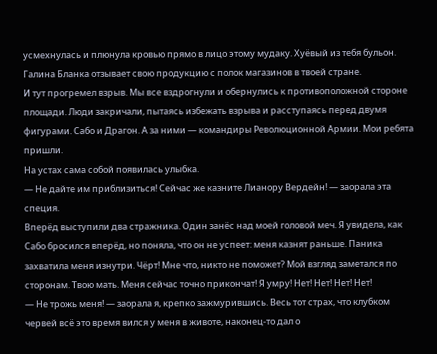усмехнулась и плюнула кровью прямо в лицо этому мудаку. Хуёвый из тебя бульон. Галина Бланка отзывает свою продукцию с полок магазинов в твоей стране.
И тут прогремел взрыв. Мы все вздрогнули и обернулись к противоположной стороне площади. Люди закричали, пытаясь избежать взрыва и расступаясь перед двумя фигурами. Сабо и Драгон. А за ними — командиры Революционной Армии. Мои ребята пришли.
На устах сама собой появилась улыбка.
— Не дайте им приблизиться! Сейчас же казните Лианору Вердейн! — заорала эта специя.
Вперёд выступили два стражника. Один занёс над моей головой меч. Я увидела, как Сабо бросился вперёд, но поняла, что он не успеет: меня казнят раньше. Паника захватила меня изнутри. Чёрт! Мне что, никто не поможет? Мой взгляд заметался по сторонам. Твою мать. Меня сейчас точно прикончат! Я умру! Нет! Нет! Нет! Нет!
— Не трожь меня! — заорала я, крепко зажмурившись. Весь тот страх, что клубком червей всё это время вился у меня в животе, наконец-то дал о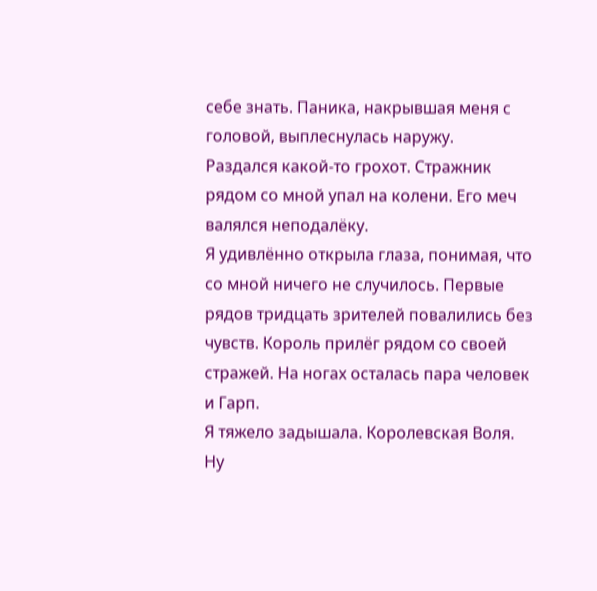себе знать. Паника, накрывшая меня с головой, выплеснулась наружу.
Раздался какой-то грохот. Стражник рядом со мной упал на колени. Его меч валялся неподалёку.
Я удивлённо открыла глаза, понимая, что со мной ничего не случилось. Первые рядов тридцать зрителей повалились без чувств. Король прилёг рядом со своей стражей. На ногах осталась пара человек и Гарп.
Я тяжело задышала. Королевская Воля. Ну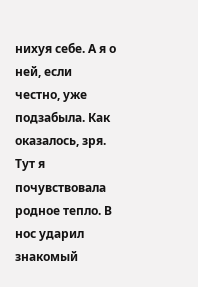нихуя себе. А я о ней, если честно, уже подзабыла. Как оказалось, зря.
Тут я почувствовала родное тепло. В нос ударил знакомый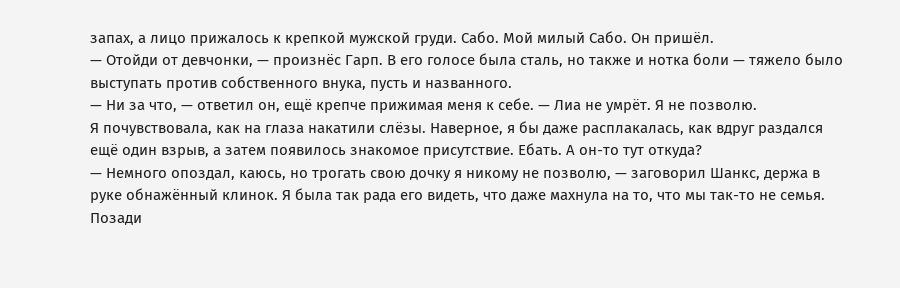запах, а лицо прижалось к крепкой мужской груди. Сабо. Мой милый Сабо. Он пришёл.
— Отойди от девчонки, — произнёс Гарп. В его голосе была сталь, но также и нотка боли — тяжело было выступать против собственного внука, пусть и названного.
— Ни за что, — ответил он, ещё крепче прижимая меня к себе. — Лиа не умрёт. Я не позволю.
Я почувствовала, как на глаза накатили слёзы. Наверное, я бы даже расплакалась, как вдруг раздался ещё один взрыв, а затем появилось знакомое присутствие. Ебать. А он-то тут откуда?
— Немного опоздал, каюсь, но трогать свою дочку я никому не позволю, — заговорил Шанкс, держа в руке обнажённый клинок. Я была так рада его видеть, что даже махнула на то, что мы так-то не семья. Позади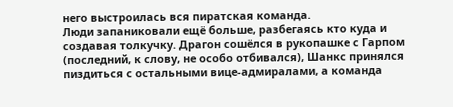него выстроилась вся пиратская команда.
Люди запаниковали ещё больше, разбегаясь кто куда и создавая толкучку. Драгон сошёлся в рукопашке с Гарпом (последний, к слову, не особо отбивался), Шанкс принялся пиздиться с остальными вице-адмиралами, а команда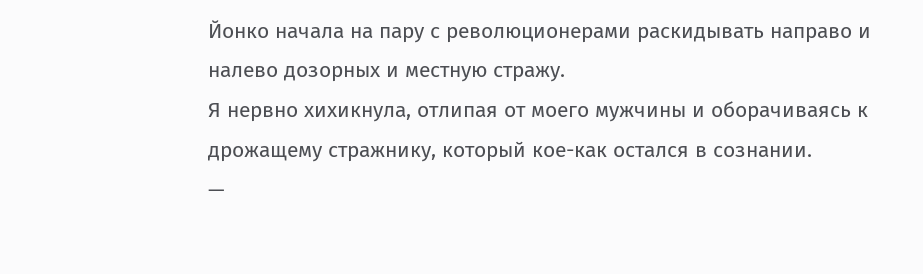Йонко начала на пару с революционерами раскидывать направо и налево дозорных и местную стражу.
Я нервно хихикнула, отлипая от моего мужчины и оборачиваясь к дрожащему стражнику, который кое-как остался в сознании.
—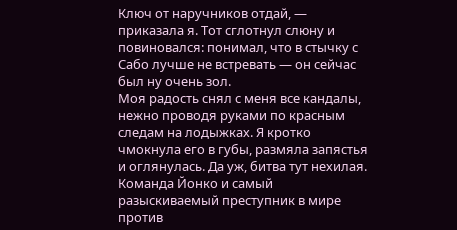Ключ от наручников отдай, — приказала я. Тот сглотнул слюну и повиновался: понимал, что в стычку с Сабо лучше не встревать — он сейчас был ну очень зол.
Моя радость снял с меня все кандалы, нежно проводя руками по красным следам на лодыжках. Я кротко чмокнула его в губы, размяла запястья и оглянулась. Да уж, битва тут нехилая. Команда Йонко и самый разыскиваемый преступник в мире против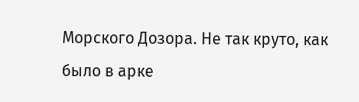Морского Дозора. Не так круто, как было в арке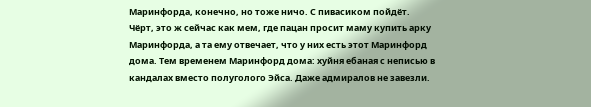Маринфорда, конечно, но тоже ничо. С пивасиком пойдёт.
Чёрт, это ж сейчас как мем, где пацан просит маму купить арку Маринфорда, а та ему отвечает, что у них есть этот Маринфорд дома. Тем временем Маринфорд дома: хуйня ебаная с неписью в кандалах вместо полуголого Эйса. Даже адмиралов не завезли.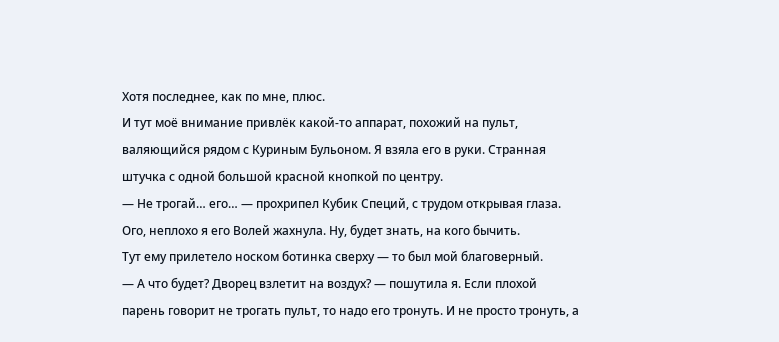Хотя последнее, как по мне, плюс.
И тут моё внимание привлёк какой-то аппарат, похожий на пульт, валяющийся рядом с Куриным Бульоном. Я взяла его в руки. Странная штучка с одной большой красной кнопкой по центру.
— Не трогай… его… — прохрипел Кубик Специй, с трудом открывая глаза. Ого, неплохо я его Волей жахнула. Ну, будет знать, на кого бычить.
Тут ему прилетело носком ботинка сверху — то был мой благоверный.
— А что будет? Дворец взлетит на воздух? — пошутила я. Если плохой парень говорит не трогать пульт, то надо его тронуть. И не просто тронуть, а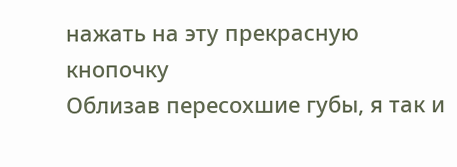нажать на эту прекрасную кнопочку
Облизав пересохшие губы, я так и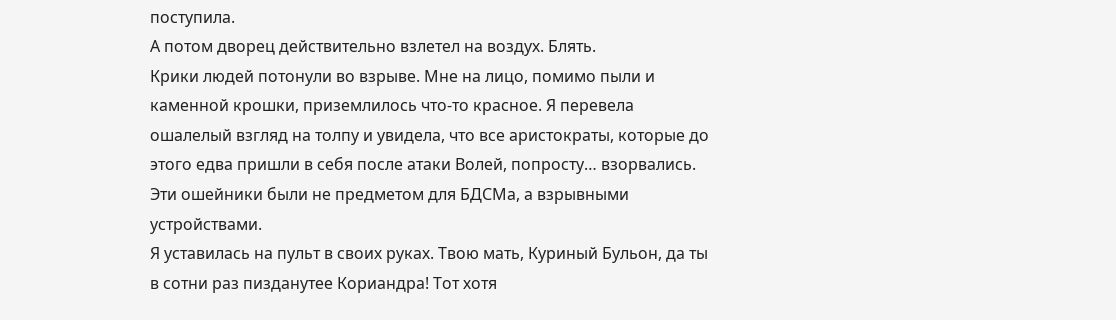поступила.
А потом дворец действительно взлетел на воздух. Блять.
Крики людей потонули во взрыве. Мне на лицо, помимо пыли и каменной крошки, приземлилось что-то красное. Я перевела ошалелый взгляд на толпу и увидела, что все аристократы, которые до этого едва пришли в себя после атаки Волей, попросту… взорвались. Эти ошейники были не предметом для БДСМа, а взрывными устройствами.
Я уставилась на пульт в своих руках. Твою мать, Куриный Бульон, да ты в сотни раз пизданутее Кориандра! Тот хотя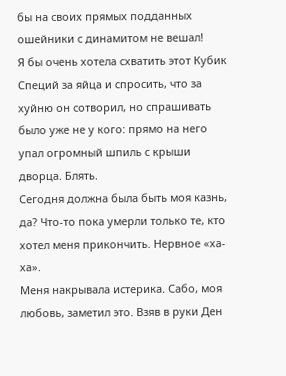бы на своих прямых подданных ошейники с динамитом не вешал!
Я бы очень хотела схватить этот Кубик Специй за яйца и спросить, что за хуйню он сотворил, но спрашивать было уже не у кого: прямо на него упал огромный шпиль с крыши дворца. Блять.
Сегодня должна была быть моя казнь, да? Что-то пока умерли только те, кто хотел меня прикончить. Нервное «ха-ха».
Меня накрывала истерика. Сабо, моя любовь, заметил это. Взяв в руки Ден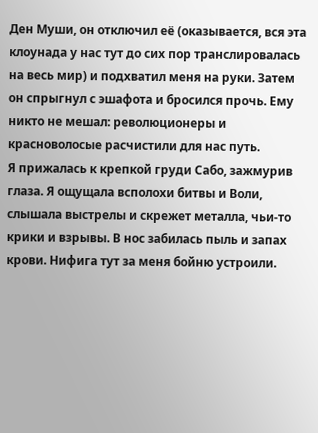Ден Муши, он отключил её (оказывается, вся эта клоунада у нас тут до сих пор транслировалась на весь мир) и подхватил меня на руки. Затем он спрыгнул с эшафота и бросился прочь. Ему никто не мешал: революционеры и красноволосые расчистили для нас путь.
Я прижалась к крепкой груди Сабо, зажмурив глаза. Я ощущала всполохи битвы и Воли, слышала выстрелы и скрежет металла, чьи-то крики и взрывы. В нос забилась пыль и запах крови. Нифига тут за меня бойню устроили.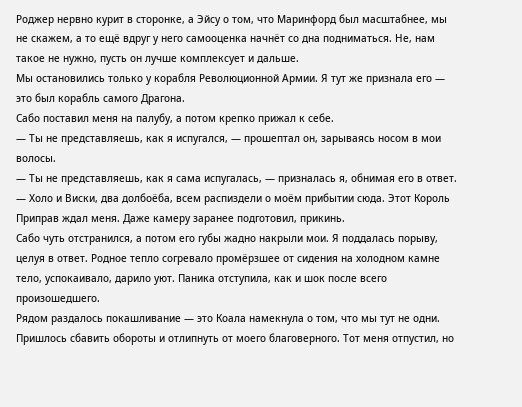Роджер нервно курит в сторонке, а Эйсу о том, что Маринфорд был масштабнее, мы не скажем, а то ещё вдруг у него самооценка начнёт со дна подниматься. Не, нам такое не нужно, пусть он лучше комплексует и дальше.
Мы остановились только у корабля Революционной Армии. Я тут же признала его — это был корабль самого Драгона.
Сабо поставил меня на палубу, а потом крепко прижал к себе.
— Ты не представляешь, как я испугался, — прошептал он, зарываясь носом в мои волосы.
— Ты не представляешь, как я сама испугалась, — призналась я, обнимая его в ответ. — Холо и Виски, два долбоёба, всем распиздели о моём прибытии сюда. Этот Король Приправ ждал меня. Даже камеру заранее подготовил, прикинь.
Сабо чуть отстранился, а потом его губы жадно накрыли мои. Я поддалась порыву, целуя в ответ. Родное тепло согревало промёрзшее от сидения на холодном камне тело, успокаивало, дарило уют. Паника отступила, как и шок после всего произошедшего.
Рядом раздалось покашливание — это Коала намекнула о том, что мы тут не одни. Пришлось сбавить обороты и отлипнуть от моего благоверного. Тот меня отпустил, но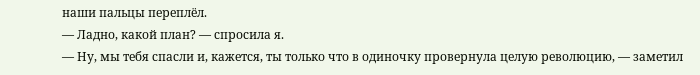наши пальцы переплёл.
— Ладно, какой план? — спросила я.
— Ну, мы тебя спасли и, кажется, ты только что в одиночку провернула целую революцию, — заметил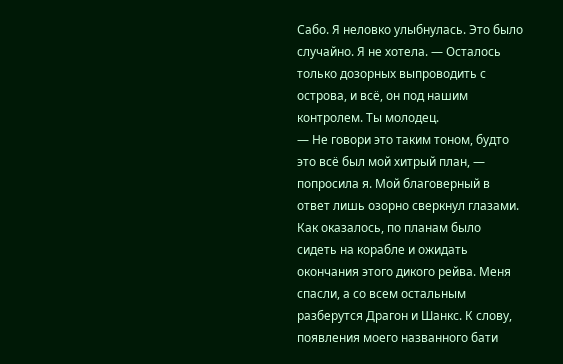Сабо. Я неловко улыбнулась. Это было случайно. Я не хотела. — Осталось только дозорных выпроводить с острова, и всё, он под нашим контролем. Ты молодец.
— Не говори это таким тоном, будто это всё был мой хитрый план, — попросила я. Мой благоверный в ответ лишь озорно сверкнул глазами.
Как оказалось, по планам было сидеть на корабле и ожидать окончания этого дикого рейва. Меня спасли, а со всем остальным разберутся Драгон и Шанкс. К слову, появления моего названного бати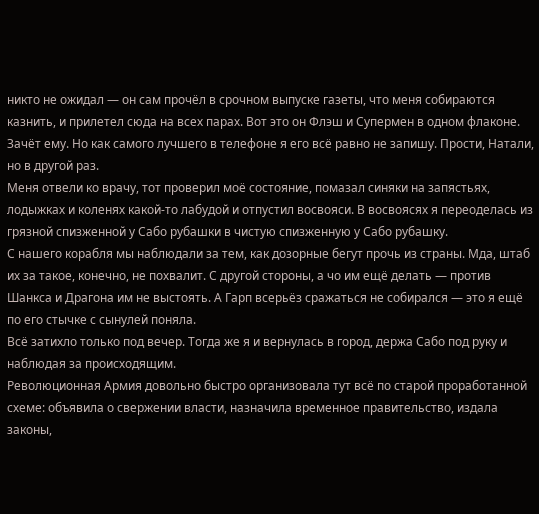никто не ожидал — он сам прочёл в срочном выпуске газеты, что меня собираются казнить, и прилетел сюда на всех парах. Вот это он Флэш и Супермен в одном флаконе. Зачёт ему. Но как самого лучшего в телефоне я его всё равно не запишу. Прости, Натали, но в другой раз.
Меня отвели ко врачу, тот проверил моё состояние, помазал синяки на запястьях, лодыжках и коленях какой-то лабудой и отпустил восвояси. В восвоясях я переоделась из грязной спизженной у Сабо рубашки в чистую спизженную у Сабо рубашку.
С нашего корабля мы наблюдали за тем, как дозорные бегут прочь из страны. Мда, штаб их за такое, конечно, не похвалит. С другой стороны, а чо им ещё делать — против Шанкса и Драгона им не выстоять. А Гарп всерьёз сражаться не собирался — это я ещё по его стычке с сынулей поняла.
Всё затихло только под вечер. Тогда же я и вернулась в город, держа Сабо под руку и наблюдая за происходящим.
Революционная Армия довольно быстро организовала тут всё по старой проработанной схеме: объявила о свержении власти, назначила временное правительство, издала законы,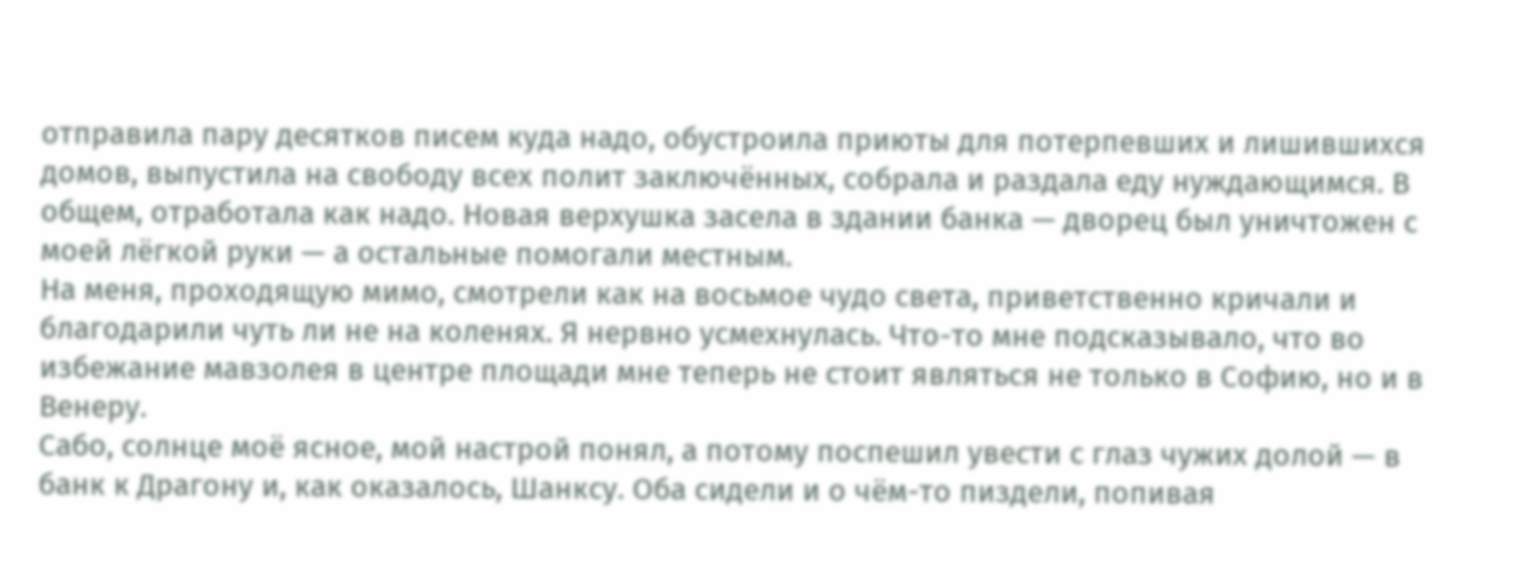отправила пару десятков писем куда надо, обустроила приюты для потерпевших и лишившихся домов, выпустила на свободу всех полит заключённых, собрала и раздала еду нуждающимся. В общем, отработала как надо. Новая верхушка засела в здании банка — дворец был уничтожен с моей лёгкой руки — а остальные помогали местным.
На меня, проходящую мимо, смотрели как на восьмое чудо света, приветственно кричали и благодарили чуть ли не на коленях. Я нервно усмехнулась. Что-то мне подсказывало, что во избежание мавзолея в центре площади мне теперь не стоит являться не только в Софию, но и в Венеру.
Сабо, солнце моё ясное, мой настрой понял, а потому поспешил увести с глаз чужих долой — в банк к Драгону и, как оказалось, Шанксу. Оба сидели и о чём-то пиздели, попивая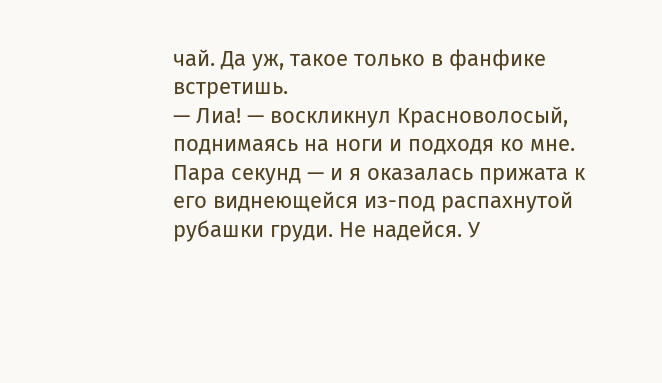чай. Да уж, такое только в фанфике встретишь.
— Лиа! — воскликнул Красноволосый, поднимаясь на ноги и подходя ко мне. Пара секунд — и я оказалась прижата к его виднеющейся из-под распахнутой рубашки груди. Не надейся. У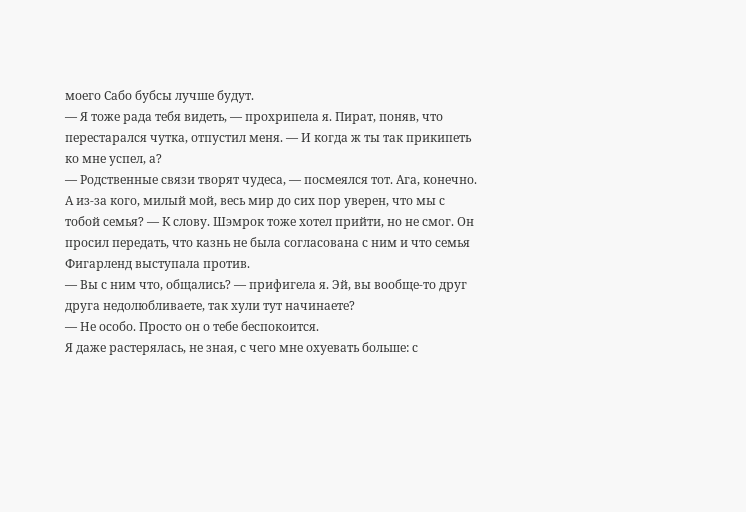моего Сабо бубсы лучше будут.
— Я тоже рада тебя видеть, — прохрипела я. Пират, поняв, что перестарался чутка, отпустил меня. — И когда ж ты так прикипеть ко мне успел, а?
— Родственные связи творят чудеса, — посмеялся тот. Ага, конечно. А из-за кого, милый мой, весь мир до сих пор уверен, что мы с тобой семья? — К слову. Шэмрок тоже хотел прийти, но не смог. Он просил передать, что казнь не была согласована с ним и что семья Фигарленд выступала против.
— Вы с ним что, общались? — прифигела я. Эй, вы вообще-то друг друга недолюбливаете, так хули тут начинаете?
— Не особо. Просто он о тебе беспокоится.
Я даже растерялась, не зная, с чего мне охуевать больше: с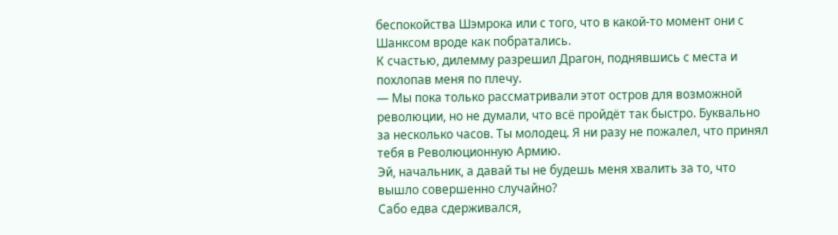беспокойства Шэмрока или с того, что в какой-то момент они с Шанксом вроде как побратались.
К счастью, дилемму разрешил Драгон, поднявшись с места и похлопав меня по плечу.
— Мы пока только рассматривали этот остров для возможной революции, но не думали, что всё пройдёт так быстро. Буквально за несколько часов. Ты молодец. Я ни разу не пожалел, что принял тебя в Революционную Армию.
Эй, начальник, а давай ты не будешь меня хвалить за то, что вышло совершенно случайно?
Сабо едва сдерживался,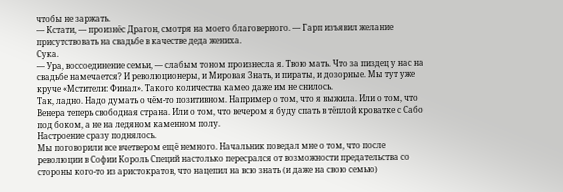чтобы не заржать.
— Кстати, — произнёс Драгон, смотря на моего благоверного. — Гарп изъявил желание присутствовать на свадьбе в качестве деда жениха.
Сука.
— Ура, воссоединение семьи, — слабым тоном произнесла я. Твою мать. Что за пиздец у нас на свадьбе намечается? И революционеры, и Мировая Знать, и пираты, и дозорные. Мы тут уже круче «Мстители: Финал». Такого количества камео даже им не снилось.
Так, ладно. Надо думать о чём-то позитивном. Например о том, что я выжила. Или о том, что Венера теперь свободная страна. Или о том, что вечером я буду спать в тёплой кроватке с Сабо под боком, а не на ледяном каменном полу.
Настроение сразу поднялось.
Мы поговорили все вчетвером ещё немного. Начальник поведал мне о том, что после революции в Софии Король Специй настолько пересрался от возможности предательства со стороны кого-то из аристократов, что нацепил на всю знать (и даже на свою семью)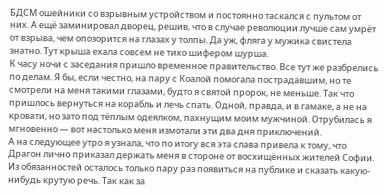БДСМ ошейники со взрывным устройством и постоянно таскался с пультом от них. А ещё заминировал дворец, решив, что в случае революции лучше сам умрёт от взрыва, чем опозорится на глазах у толпы. Да уж, фляга у мужика свистела знатно. Тут крыша ехала совсем не тихо шифером шурша.
К часу ночи с заседания пришло временное правительство. Все тут же разбрелись по делам. Я бы, если честно, на пару с Коалой помогала пострадавшим, но те смотрели на меня такими глазами, будто я святой пророк, не меньше. Так что пришлось вернуться на корабль и лечь спать. Одной, правда, и в гамаке, а не на кровати, но зато под тёплым одеялком, пахнущим моим мужчиной. Отрубилась я мгновенно — вот настолько меня измотали эти два дня приключений.
А на следующее утро я узнала, что по итогу вся эта слава привела к тому, что Драгон лично приказал держать меня в стороне от восхищённых жителей Софии. Из обязанностей осталось только пару раз появиться на публике и сказать какую-нибудь крутую речь. Так как за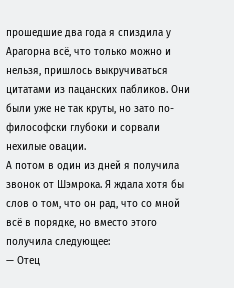прошедшие два года я спиздила у Арагорна всё, что только можно и нельзя, пришлось выкручиваться цитатами из пацанских пабликов. Они были уже не так круты, но зато по-философски глубоки и сорвали нехилые овации.
А потом в один из дней я получила звонок от Шэмрока. Я ждала хотя бы слов о том, что он рад, что со мной всё в порядке, но вместо этого получила следующее:
— Отец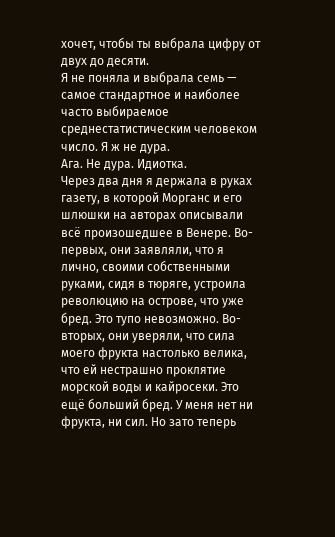хочет, чтобы ты выбрала цифру от двух до десяти.
Я не поняла и выбрала семь — самое стандартное и наиболее часто выбираемое среднестатистическим человеком число. Я ж не дура.
Ага. Не дура. Идиотка.
Через два дня я держала в руках газету, в которой Морганс и его шлюшки на авторах описывали всё произошедшее в Венере. Во-первых, они заявляли, что я лично, своими собственными руками, сидя в тюряге, устроила революцию на острове, что уже бред. Это тупо невозможно. Во-вторых, они уверяли, что сила моего фрукта настолько велика, что ей нестрашно проклятие морской воды и кайросеки. Это ещё больший бред. У меня нет ни фрукта, ни сил. Но зато теперь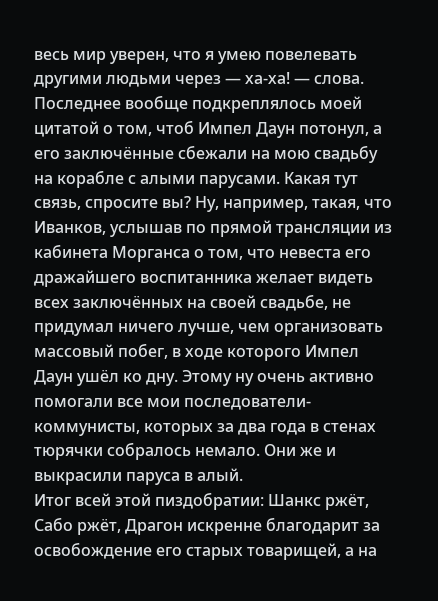весь мир уверен, что я умею повелевать другими людьми через — ха-ха! — слова. Последнее вообще подкреплялось моей цитатой о том, чтоб Импел Даун потонул, а его заключённые сбежали на мою свадьбу на корабле с алыми парусами. Какая тут связь, спросите вы? Ну, например, такая, что Иванков, услышав по прямой трансляции из кабинета Морганса о том, что невеста его дражайшего воспитанника желает видеть всех заключённых на своей свадьбе, не придумал ничего лучше, чем организовать массовый побег, в ходе которого Импел Даун ушёл ко дну. Этому ну очень активно помогали все мои последователи-коммунисты, которых за два года в стенах тюрячки собралось немало. Они же и выкрасили паруса в алый.
Итог всей этой пиздобратии: Шанкс ржёт, Сабо ржёт, Драгон искренне благодарит за освобождение его старых товарищей, а на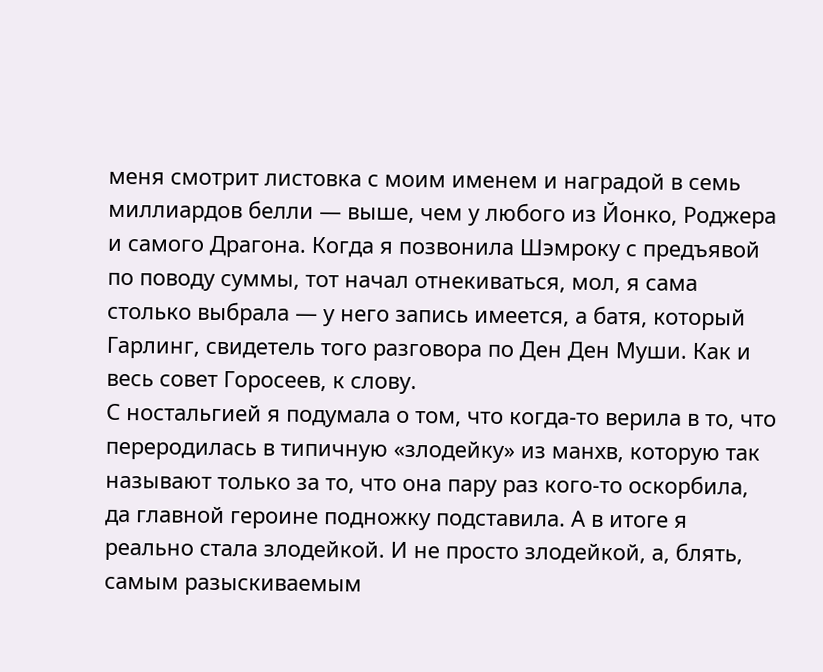меня смотрит листовка с моим именем и наградой в семь миллиардов белли — выше, чем у любого из Йонко, Роджера и самого Драгона. Когда я позвонила Шэмроку с предъявой по поводу суммы, тот начал отнекиваться, мол, я сама столько выбрала — у него запись имеется, а батя, который Гарлинг, свидетель того разговора по Ден Ден Муши. Как и весь совет Горосеев, к слову.
С ностальгией я подумала о том, что когда-то верила в то, что переродилась в типичную «злодейку» из манхв, которую так называют только за то, что она пару раз кого-то оскорбила, да главной героине подножку подставила. А в итоге я реально стала злодейкой. И не просто злодейкой, а, блять, самым разыскиваемым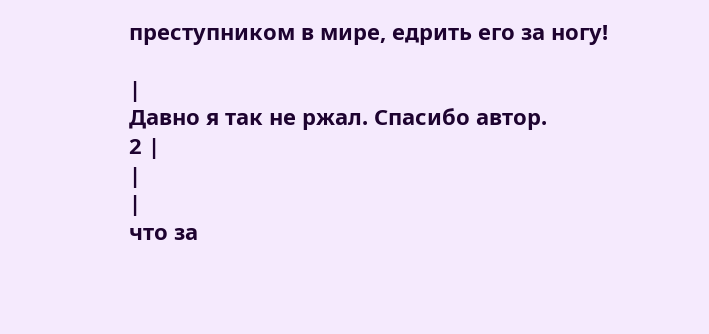преступником в мире, едрить его за ногу!

|
Давно я так не ржал. Спасибо автор.
2 |
|
|
что за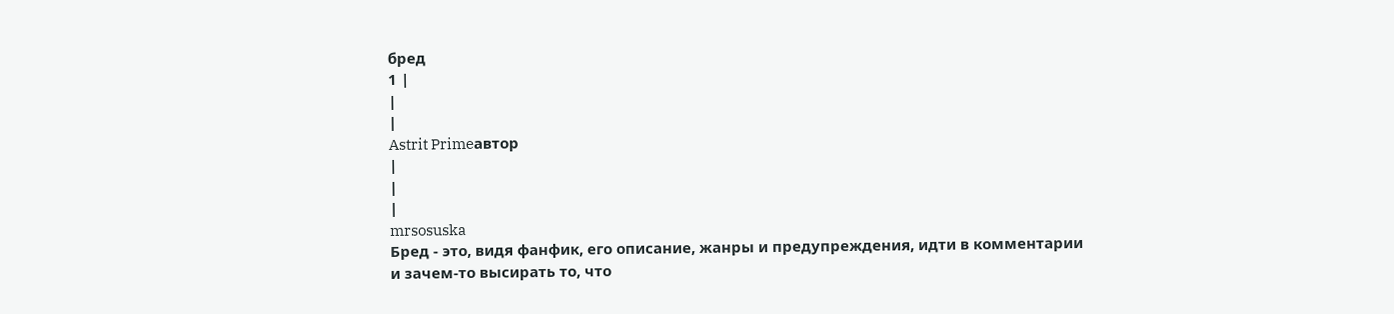бред
1 |
|
|
Astrit Primeавтор
|
|
|
mrsosuska
Бред - это, видя фанфик, его описание, жанры и предупреждения, идти в комментарии и зачем-то высирать то, что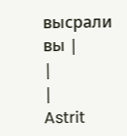высрали вы |
|
|
Astrit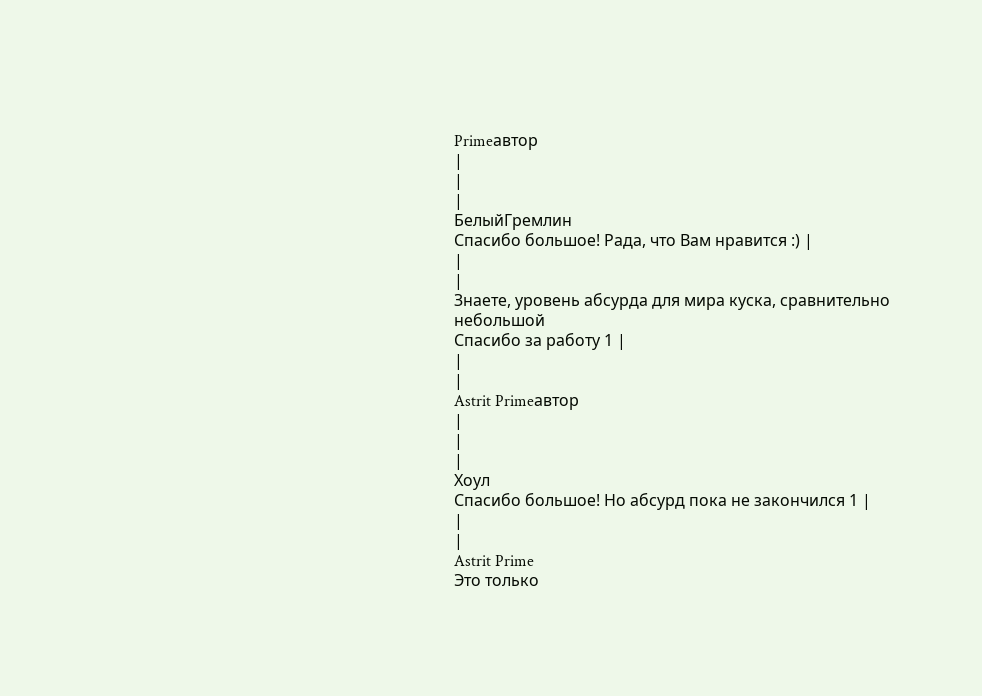Primeавтор
|
|
|
БелыйГремлин
Спасибо большое! Рада, что Вам нравится :) |
|
|
Знаете, уровень абсурда для мира куска, сравнительно небольшой
Спасибо за работу 1 |
|
|
Astrit Primeавтор
|
|
|
Хоул
Спасибо большое! Но абсурд пока не закончился 1 |
|
|
Astrit Prime
Это только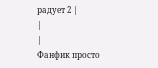радует 2 |
|
|
Фанфик просто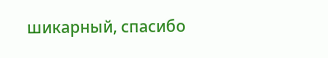шикарный, спасибо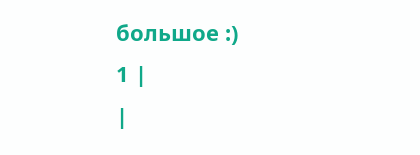большое :)
1 |
|